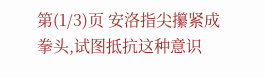第(1/3)页 安洛指尖攥紧成拳头,试图抵抗这种意识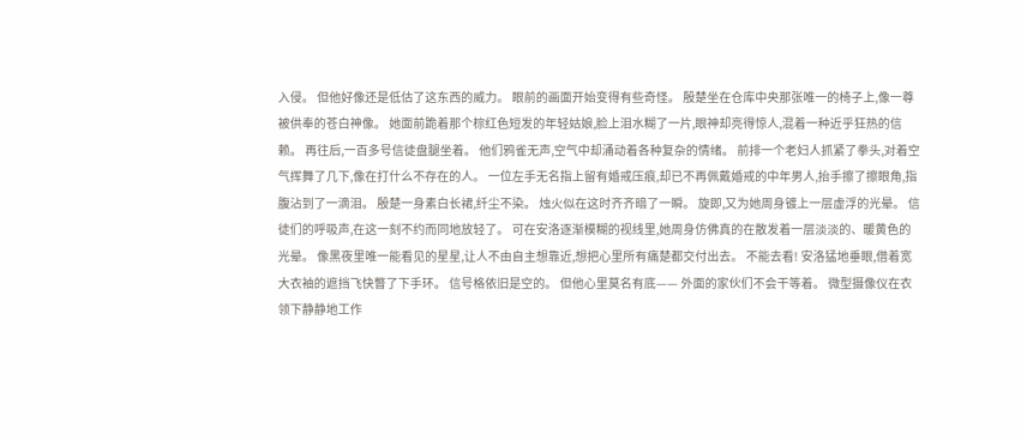入侵。 但他好像还是低估了这东西的威力。 眼前的画面开始变得有些奇怪。 殷楚坐在仓库中央那张唯一的椅子上,像一尊被供奉的苍白神像。 她面前跪着那个棕红色短发的年轻姑娘,脸上泪水糊了一片,眼神却亮得惊人,混着一种近乎狂热的信赖。 再往后,一百多号信徒盘腿坐着。 他们鸦雀无声,空气中却涌动着各种复杂的情绪。 前排一个老妇人抓紧了拳头,对着空气挥舞了几下,像在打什么不存在的人。 一位左手无名指上留有婚戒压痕,却已不再佩戴婚戒的中年男人,抬手擦了擦眼角,指腹沾到了一滴泪。 殷楚一身素白长裙,纤尘不染。 烛火似在这时齐齐暗了一瞬。 旋即,又为她周身镀上一层虚浮的光晕。 信徒们的呼吸声,在这一刻不约而同地放轻了。 可在安洛逐渐模糊的视线里,她周身仿佛真的在散发着一层淡淡的、暖黄色的光晕。 像黑夜里唯一能看见的星星,让人不由自主想靠近,想把心里所有痛楚都交付出去。 不能去看! 安洛猛地垂眼,借着宽大衣袖的遮挡飞快瞥了下手环。 信号格依旧是空的。 但他心里莫名有底—— 外面的家伙们不会干等着。 微型摄像仪在衣领下静静地工作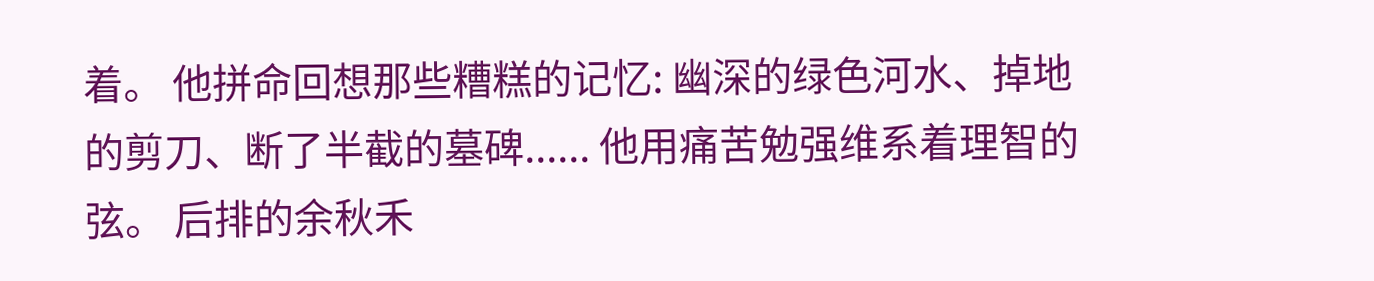着。 他拼命回想那些糟糕的记忆: 幽深的绿色河水、掉地的剪刀、断了半截的墓碑...... 他用痛苦勉强维系着理智的弦。 后排的余秋禾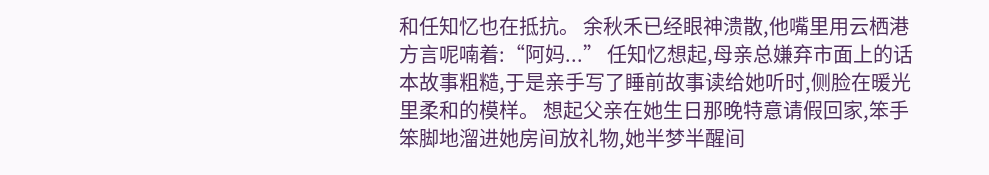和任知忆也在抵抗。 余秋禾已经眼神溃散,他嘴里用云栖港方言呢喃着:“阿妈...” 任知忆想起,母亲总嫌弃市面上的话本故事粗糙,于是亲手写了睡前故事读给她听时,侧脸在暖光里柔和的模样。 想起父亲在她生日那晚特意请假回家,笨手笨脚地溜进她房间放礼物,她半梦半醒间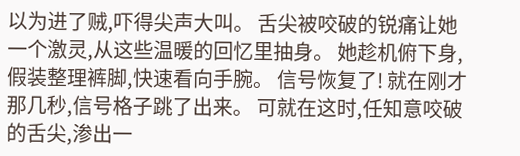以为进了贼,吓得尖声大叫。 舌尖被咬破的锐痛让她一个激灵,从这些温暖的回忆里抽身。 她趁机俯下身,假装整理裤脚,快速看向手腕。 信号恢复了! 就在刚才那几秒,信号格子跳了出来。 可就在这时,任知意咬破的舌尖,渗出一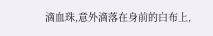滴血珠,意外滴落在身前的白布上,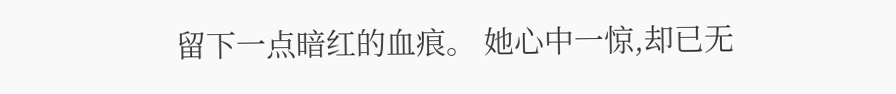留下一点暗红的血痕。 她心中一惊,却已无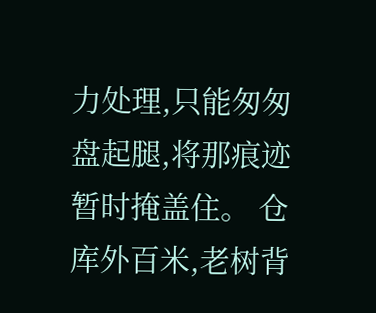力处理,只能匆匆盘起腿,将那痕迹暂时掩盖住。 仓库外百米,老树背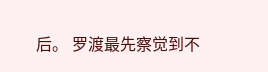后。 罗渡最先察觉到不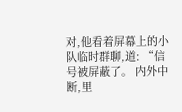对,他看着屏幕上的小队临时群聊,道: “信号被屏蔽了。 内外中断,里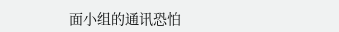面小组的通讯恐怕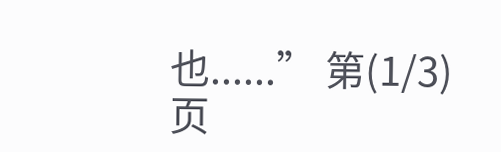也......” 第(1/3)页